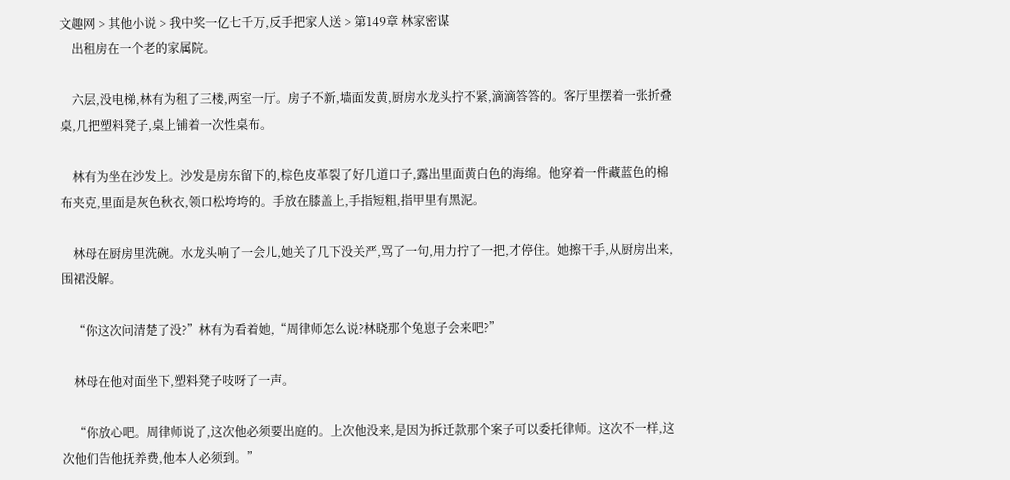文趣网 > 其他小说 > 我中奖一亿七千万,反手把家人送 > 第149章 林家密谋
    出租房在一个老的家属院。

    六层,没电梯,林有为租了三楼,两室一厅。房子不新,墙面发黄,厨房水龙头拧不紧,滴滴答答的。客厅里摆着一张折叠桌,几把塑料凳子,桌上铺着一次性桌布。

    林有为坐在沙发上。沙发是房东留下的,棕色皮革裂了好几道口子,露出里面黄白色的海绵。他穿着一件藏蓝色的棉布夹克,里面是灰色秋衣,领口松垮垮的。手放在膝盖上,手指短粗,指甲里有黑泥。

    林母在厨房里洗碗。水龙头响了一会儿,她关了几下没关严,骂了一句,用力拧了一把,才停住。她擦干手,从厨房出来,围裙没解。

    “你这次问清楚了没?”林有为看着她,“周律师怎么说?林晓那个兔崽子会来吧?”

    林母在他对面坐下,塑料凳子吱呀了一声。

    “你放心吧。周律师说了,这次他必须要出庭的。上次他没来,是因为拆迁款那个案子可以委托律师。这次不一样,这次他们告他抚养费,他本人必须到。”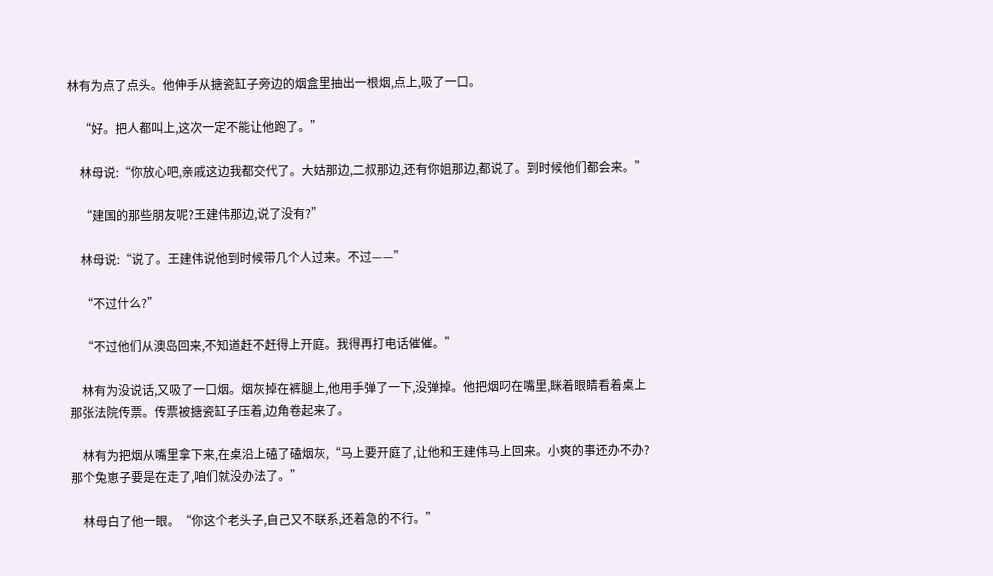林有为点了点头。他伸手从搪瓷缸子旁边的烟盒里抽出一根烟,点上,吸了一口。

    “好。把人都叫上,这次一定不能让他跑了。”

    林母说:“你放心吧,亲戚这边我都交代了。大姑那边,二叔那边,还有你姐那边,都说了。到时候他们都会来。”

    “建国的那些朋友呢?王建伟那边,说了没有?”

    林母说:“说了。王建伟说他到时候带几个人过来。不过——”

    “不过什么?”

    “不过他们从澳岛回来,不知道赶不赶得上开庭。我得再打电话催催。”

    林有为没说话,又吸了一口烟。烟灰掉在裤腿上,他用手弹了一下,没弹掉。他把烟叼在嘴里,眯着眼睛看着桌上那张法院传票。传票被搪瓷缸子压着,边角卷起来了。

    林有为把烟从嘴里拿下来,在桌沿上磕了磕烟灰,“马上要开庭了,让他和王建伟马上回来。小爽的事还办不办?那个兔崽子要是在走了,咱们就没办法了。”

    林母白了他一眼。“你这个老头子,自己又不联系,还着急的不行。”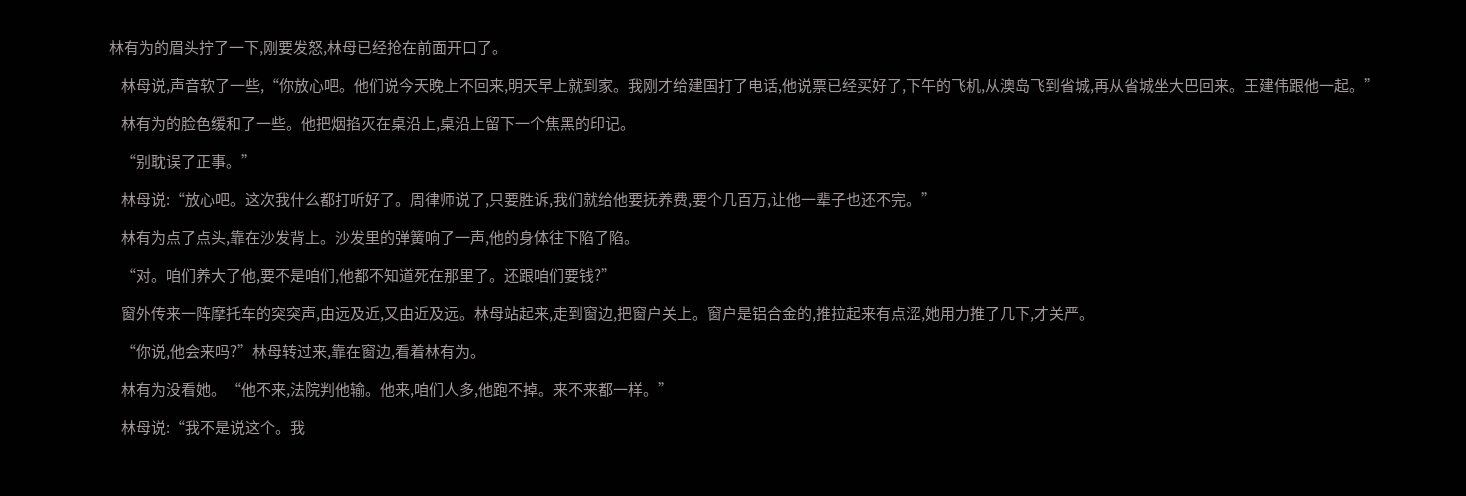林有为的眉头拧了一下,刚要发怒,林母已经抢在前面开口了。

    林母说,声音软了一些,“你放心吧。他们说今天晚上不回来,明天早上就到家。我刚才给建国打了电话,他说票已经买好了,下午的飞机,从澳岛飞到省城,再从省城坐大巴回来。王建伟跟他一起。”

    林有为的脸色缓和了一些。他把烟掐灭在桌沿上,桌沿上留下一个焦黑的印记。

    “别耽误了正事。”

    林母说:“放心吧。这次我什么都打听好了。周律师说了,只要胜诉,我们就给他要抚养费,要个几百万,让他一辈子也还不完。”

    林有为点了点头,靠在沙发背上。沙发里的弹簧响了一声,他的身体往下陷了陷。

    “对。咱们养大了他,要不是咱们,他都不知道死在那里了。还跟咱们要钱?”

    窗外传来一阵摩托车的突突声,由远及近,又由近及远。林母站起来,走到窗边,把窗户关上。窗户是铝合金的,推拉起来有点涩,她用力推了几下,才关严。

    “你说,他会来吗?”林母转过来,靠在窗边,看着林有为。

    林有为没看她。“他不来,法院判他输。他来,咱们人多,他跑不掉。来不来都一样。”

    林母说:“我不是说这个。我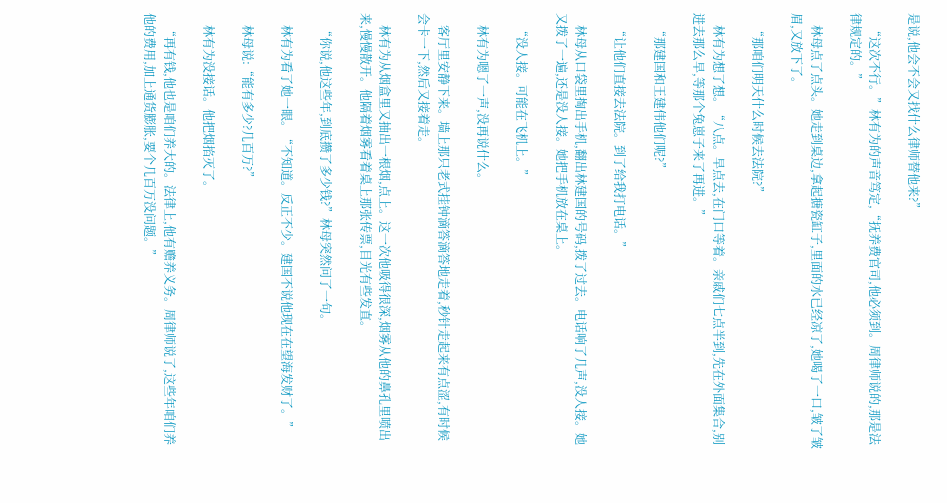是说,他会不会又找什么律师替他来?”

    “这次不行。”林有为的声音笃定,“抚养费官司,他必须到。周律师说的,那是法律规定的。”

    林母点了点头。她走到桌边,拿起搪瓷缸子,里面的水已经凉了,她喝了一口,皱了皱眉,又放下了。

    “那咱们明天什么时候去法院?”

    林有为想了想。“八点。早点去,在门口等着。亲戚们七点半到,先在外面集合,别进去那么早,等那个兔崽子来了再进。”

    “那建国和王建伟他们呢?”

    “让他们直接去法院。到了给我打电话。”

    林母从口袋里掏出手机,翻出林建国的号码,拨了过去。电话响了几声,没人接。她又拨了一遍,还是没人接。她把手机放在桌上。

    “没人接。可能在飞机上。”

    林有为嗯了一声,没再说什么。

    客厅里安静下来。墙上那只老式挂钟滴答滴答地走着,秒针走起来有点涩,有时候会卡一下,然后又接着走。

    林有为从烟盒里又抽出一根烟,点上。这一次他吸得很深,烟雾从他的鼻孔里喷出来,慢慢散开。他隔着烟雾看着桌上那张传票,目光有些发直。

    “你说,他这些年,到底攒了多少钱?”林母突然问了一句。

    林有为看了她一眼。“不知道。反正不少。建国不说他现在在望海发财了。”

    林母说:“能有多少?几百万?”

    林有为没接话。他把烟掐灭了。

    “再有钱,他也是咱们养大的。法律上,他有赡养义务。周律师说了,这些年咱们养他的费用,加上通货膨胀,要个几百万没问题。”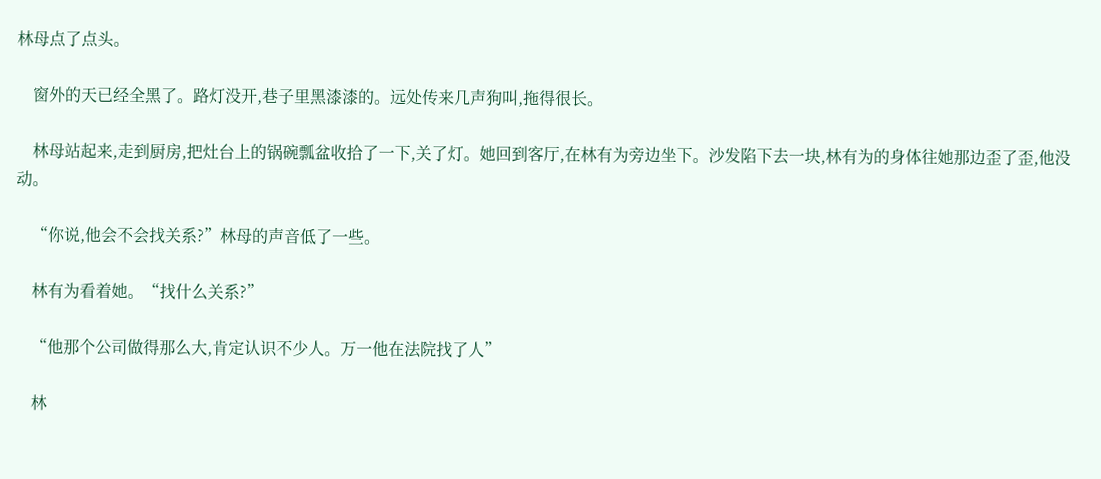林母点了点头。

    窗外的天已经全黑了。路灯没开,巷子里黑漆漆的。远处传来几声狗叫,拖得很长。

    林母站起来,走到厨房,把灶台上的锅碗瓢盆收拾了一下,关了灯。她回到客厅,在林有为旁边坐下。沙发陷下去一块,林有为的身体往她那边歪了歪,他没动。

    “你说,他会不会找关系?”林母的声音低了一些。

    林有为看着她。“找什么关系?”

    “他那个公司做得那么大,肯定认识不少人。万一他在法院找了人”

    林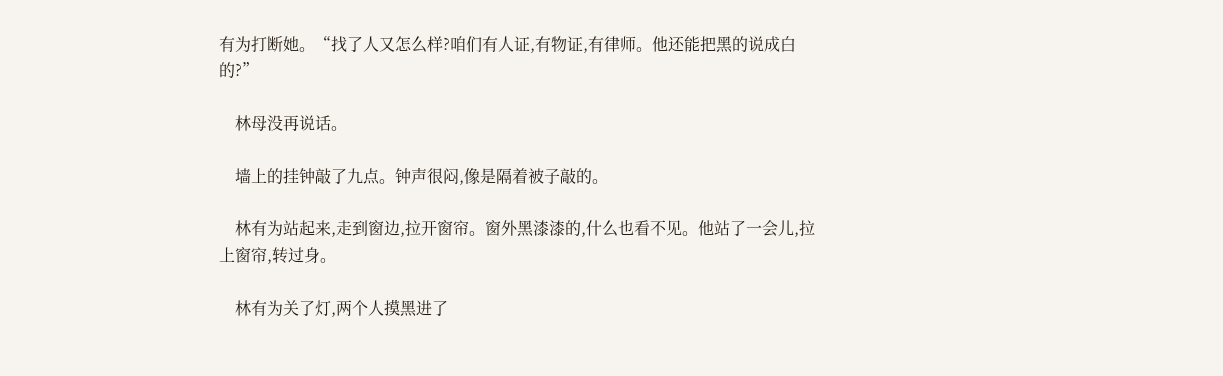有为打断她。“找了人又怎么样?咱们有人证,有物证,有律师。他还能把黑的说成白的?”

    林母没再说话。

    墙上的挂钟敲了九点。钟声很闷,像是隔着被子敲的。

    林有为站起来,走到窗边,拉开窗帘。窗外黑漆漆的,什么也看不见。他站了一会儿,拉上窗帘,转过身。

    林有为关了灯,两个人摸黑进了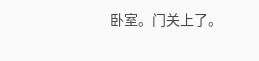卧室。门关上了。